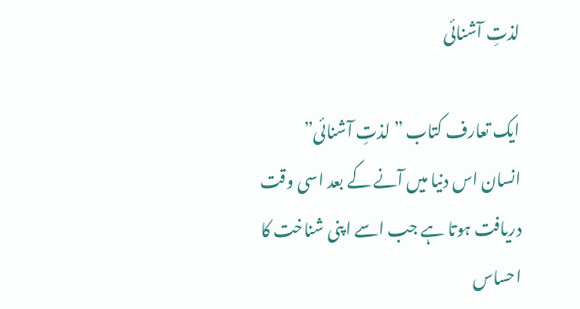لذتِ آشنائی

ایک تعارف کتاب ” لذتِ آشنائی”
انسان اس دنیا میں آنے کے بعد اسی وقت دریافت ہوتا ہے جب اسے اپنی شناخت کا احساس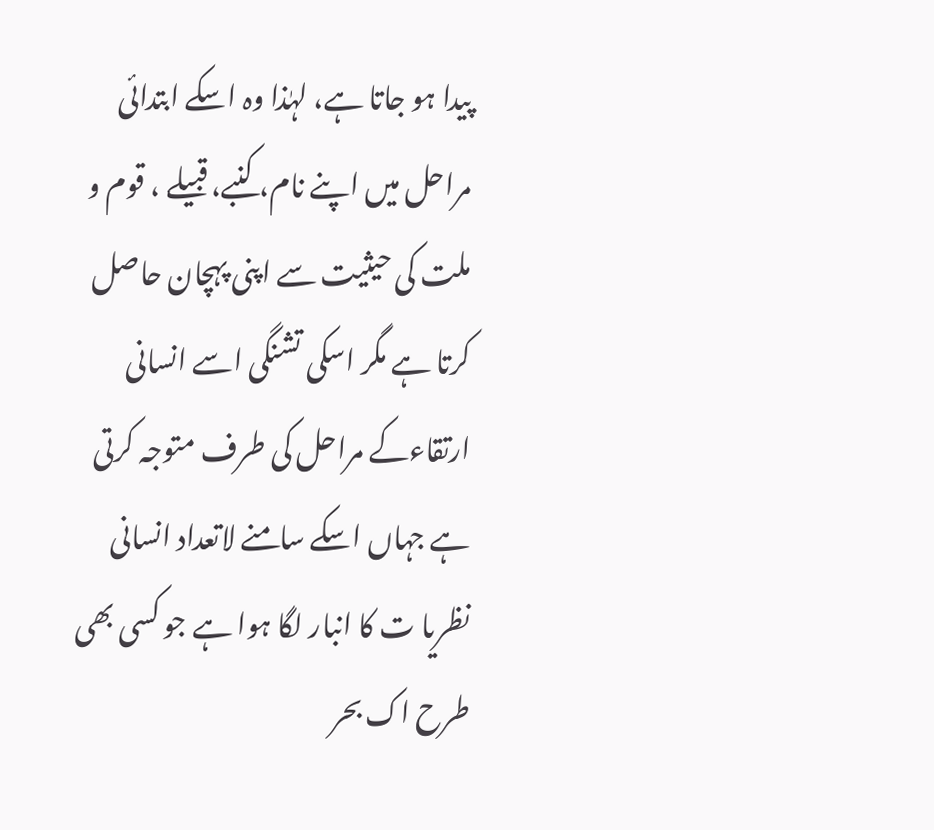پیدا ہو جاتا ہے، لہٰذا وہ اسکے ابتدائی مراحل میں اپنے نام، کنبے، قبیلے ، قوم و ملت کی حیثیت سے اپنی پہچان حاصل کرتا ہے مگر اسکی تشنگی اسے انسانی ارتقاءکے مراحل کی طرف متوجہ کرتی ہے جہاں اسکے سامنے لاتعداد انسانی نظریا ت کا انبار لگا ہوا ہے جو کسی بھی طرح اک بحر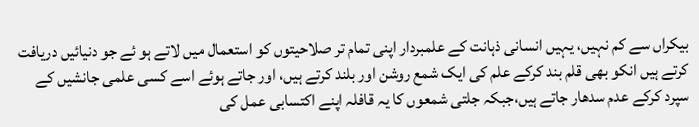بیکراں سے کم نہیں، یہیں انسانی ذہانت کے علمبردار اپنی تمام تر صلاحیتوں کو استعمال میں لاتے ہو ئے جو دنیائیں دریافت کرتے ہیں انکو بھی قلم بند کرکے علم کی ایک شمع روشن اور بلند کرتے ہیں، اور جاتے ہوئے اسے کسی علمی جانشیں کے سپرد کرکے عدم سدھار جاتے ہیں،جبکہ جلتی شمعوں کا یہ قافلہ اپنے اکتسابی عمل کی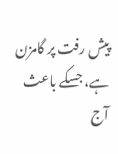پیش رفت پر گامزن ہے، جسکے باعث آج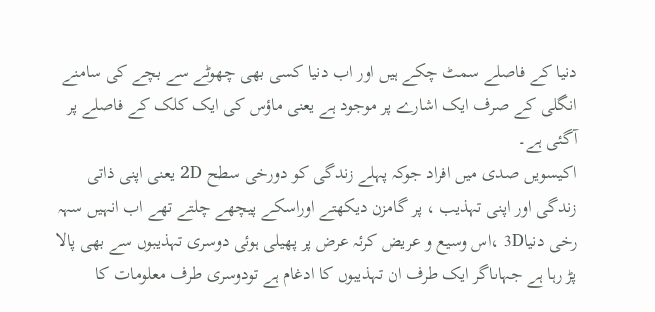دنیا کے فاصلے سمٹ چکے ہیں اور اب دنیا کسی بھی چھوٹے سے بچے کی سامنے انگلی کے صرف ایک اشارے پر موجود ہے یعنی ماؤس کی ایک کلک کے فاصلے پر آگئی ہے۔
اکیسویں صدی میں افراد جوکہ پہلے زندگی کو دورخی سطح 2D یعنی اپنی ذاتی زندگی اور اپنی تہذیب ، پر گامزن دیکھتے اوراسکے پیچھے چلتے تھے اب انہیں سہہ رخی دنیا3D ،اس وسیع و عریض کرئہ عرض پر پھیلی ہوئی دوسری تہذیبوں سے بھی پالا پڑ رہا ہے جہاںاگر ایک طرف ان تہذیبوں کا ادغام ہے تودوسری طرف معلومات کا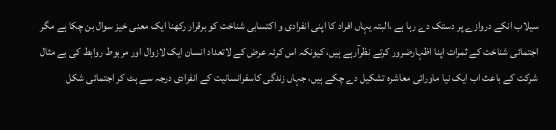سیلاب انکے دروازے پر دستک دے رہا ہے ،البتہ یہاں افراد کا اپنی انفرادی و اکتسابی شناخت کو برقرار رکھنا ایک معنی خیز سوال بن چکا ہے مگر اجتمائی شناخت کے ثمرات اپنا اظہارضرور کرتے نظرآرہے ہیں، کیونکہ اس کرئہ عرض کے لاتعداد انسان ایک لازوال اور مربوط روابط کی بے مثال شرکت کے باعث اب ایک نیا ماورائی معاشرہ تشکیل دے چکے ہیں، جہاں زندگی کاسفرانسانیت کے انفرادی درجہ سے ہٹ کر اجتمائی شکل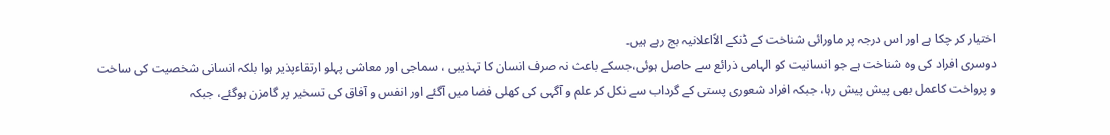اختیار کر چکا ہے اور اس درجہ پر ماورائی شناخت کے ڈنکے الاًاعلانیہ بج رہے ہیں۔
دوسری افراد کی وہ شناخت ہے جو انسانیت کو الہامی ذرائع سے حاصل ہوئی،جسکے باعث نہ صرف انسان کا تہذیبی ، سماجی اور معاشی پہلو ارتقاءپذیر ہوا بلکہ انسانی شخصیت کی ساخت و پرواخت کاعمل بھی پیش پیش رہا، جبکہ افراد شعوری پستی کے گرداب سے نکل کر علم و آگہی کی کھلی فضا میں آگئے اور انفس و آفاق کی تسخیر پر گامزن ہوگئے، جبکہ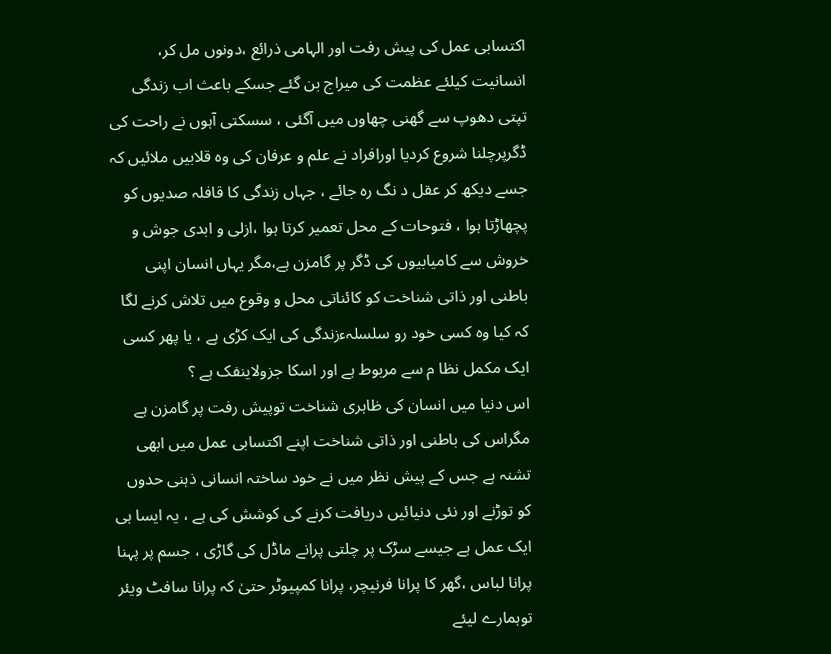اکتسابی عمل کی پیش رفت اور الہامی ذرائع ،دونوں مل کر، انسانیت کیلئے عظمت کی میراج بن گئے جسکے باعث اب زندگی تپتی دھوپ سے گھنی چھاوں میں آگئی ، سسکتی آہوں نے راحت کی ڈگرپرچلنا شروع کردیا اورافراد نے علم و عرفان کی وہ قلابیں ملائیں کہ جسے دیکھ کر عقل د نگ رہ جائے ، جہاں زندگی کا قافلہ صدیوں کو پچھاڑتا ہوا ، فتوحات کے محل تعمیر کرتا ہوا ،ازلی و ابدی جوش و خروش سے کامیابیوں کی ڈگر پر گامزن ہے،مگر یہاں انسان اپنی باطنی اور ذاتی شناخت کو کائناتی محل و وقوع میں تلاش کرنے لگا کہ کیا وہ کسی خود رو سلسلہءزندگی کی ایک کڑی ہے ، یا پھر کسی ایک مکمل نظا م سے مربوط ہے اور اسکا جزولاینفک ہے ؟
اس دنیا میں انسان کی ظاہری شناخت توپیش رفت پر گامزن ہے مگراس کی باطنی اور ذاتی شناخت اپنے اکتسابی عمل میں ابھی تشنہ ہے جس کے پیش نظر میں نے خود ساختہ انسانی ذہنی حدوں کو توڑنے اور نئی دنیائیں دریافت کرنے کی کوشش کی ہے ، یہ ایسا ہی ایک عمل ہے جیسے سڑک پر چلتی پرانے ماڈل کی گاڑی ، جسم پر پہنا پرانا لباس ،گھر کا پرانا فرنیچر، پرانا کمپیوٹر حتیٰ کہ پرانا سافٹ ویئر توہمارے لیئے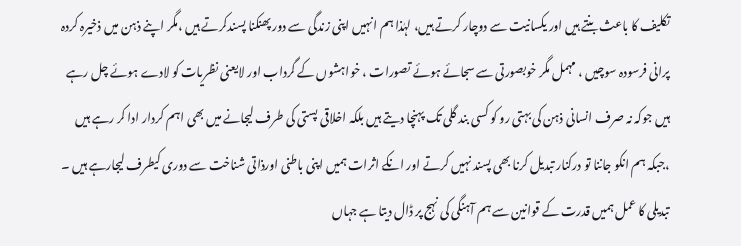تکلیف کا باعث بنتے ہیں اور یکسانیت سے دوچار کرتے ہیں، لہٰذا ہم انہیں اپنی زندگی سے دور پھنکنا پسندکرتے ہیں ،مگر اپنے ذہن میں ذخیرہ کردہ پرانی فرسودہ سوچیں ، مہمل مگر خوبصورتی سے سجائے ہوئے تصورات ، خواہشوں کے گرداب اور لایعنی نظریات کو لادے ہوئے چل رہے ہیں جوکہ نہ صرف انسانی ذہن کی بہتی رو کو کسی بند گلی تک پہنچا دیتے ہیں بلکہ اخلاقی پستی کی طرف لیجانے میں بھی اہم کردار ادا کر رہے ہیں ،جبکہ ہم انکو جاننا تو درکنار تبدیل کرنا بھی پسند نہیں کرتے اور انکے اثرات ہمیں اپنی باطنی اورذاتی شناخت سے دوری کیطرف لیجارہے ہیں ۔
تبدیلی کا عمل ہمیں قدرت کے قوانین سے ہم آہنگی کی نہج پر ڈال دیتا ہے جہاں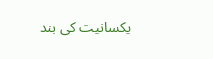یکسانیت کی بند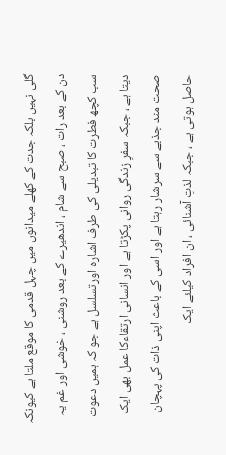گلی نہیں بلکہ جدت کے کھلے میدانوں میں چہل قدمی کا موقع ملتا ہے کیونکہ دن کے بعد رات ، صبح سے شام ، اندھیرے کے بعد روشنی ، خوشی اور غم یہ سب کچھ فطرت کا تبدیلی کی طرف اشارہ اورتسلسل ہے جو کہ ہمیں دعوت دیتا ہے ، جبکہ سفرِ زندگی روانی پکڑتا ہے اور انسانی ارتقاءکا عمل بھی ایک صحت مند جذبے سے سرشار رہتا ہے اور اسی کے باعث اپنی ذات کی پہچان حاصل ہوتی ہے ، جبکہ لذتِ آشنائی ، ان افراد کیلئے ایک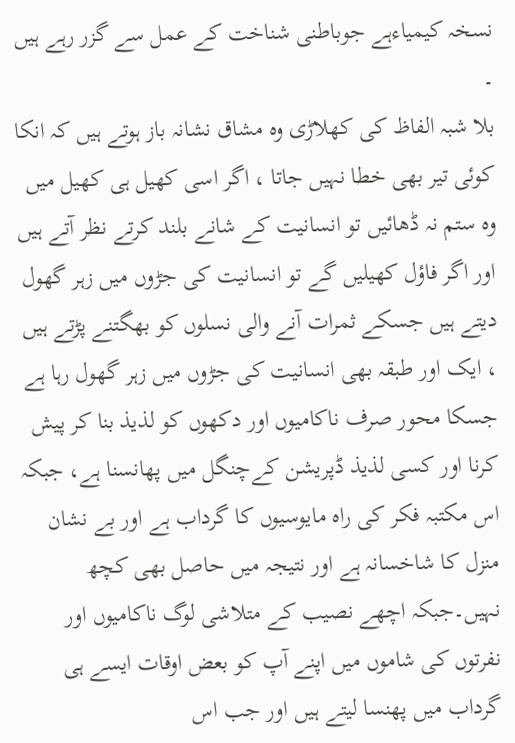نسخہ کیمیاءہے جوباطنی شناخت کے عمل سے گزر رہے ہیں ۔
بلا شبہ الفاظ کی کھلاڑی وہ مشاق نشانہ باز ہوتے ہیں کہ انکا کوئی تیر بھی خطا نہیں جاتا ، اگر اسی کھیل ہی کھیل میں وہ ستم نہ ڈھائیں تو انسانیت کے شانے بلند کرتے نظر آتے ہیں اور اگر فاؤل کھیلیں گے تو انسانیت کی جڑوں میں زہر گھول دیتے ہیں جسکے ثمرات آنے والی نسلوں کو بھگتنے پڑتے ہیں ، ایک اور طبقہ بھی انسانیت کی جڑوں میں زہر گھول رہا ہے جسکا محور صرف ناکامیوں اور دکھوں کو لذیذ بنا کر پیش کرنا اور کسی لذیذ ڈپریشن کےچنگل میں پھانسنا ہے، جبکہ اس مکتبہ فکر کی راہ مایوسیوں کا گرداب ہے اور بے نشان منزل کا شاخسانہ ہے اور نتیجہ میں حاصل بھی کچھ نہیں۔جبکہ اچھے نصیب کے متلاشی لوگ ناکامیوں اور نفرتوں کی شاموں میں اپنے آپ کو بعض اوقات ایسے ہی گرداب میں پھنسا لیتے ہیں اور جب اس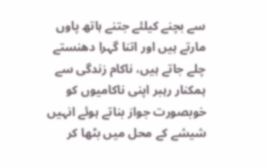سے بچنے کیلئے جتنے ہاتھ پاوں مارتے ہیں اور اتنا گہرا دھنستے چلے جاتے ہیں، ناکام زندگی سے ہمکنار رہبر اپنی ناکامیوں کو خوبصورت جواز بناتے ہوئے انہیں شیشے کے محل میں بٹھا کر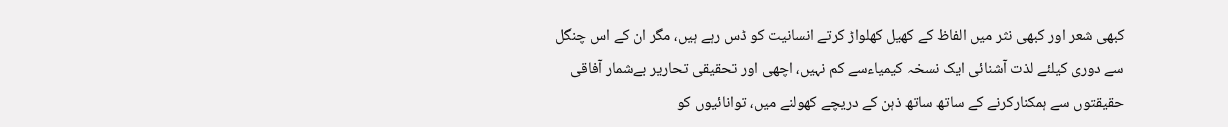کبھی شعر اور کبھی نثر میں الفاظ کے کھیل کھلواڑ کرتے انسانیت کو ڈس رہے ہیں، مگر ان کے اس چنگل سے دوری کیلئے لذت آشنائی ایک نسخہ کیمیاءسے کم نہیں، اچھی اور تحقیقی تحاریر بےشمار آفاقی حقیقتوں سے ہمکنارکرنے کے ساتھ ساتھ ذہن کے دریچے کھولنے میں، توانائیوں کو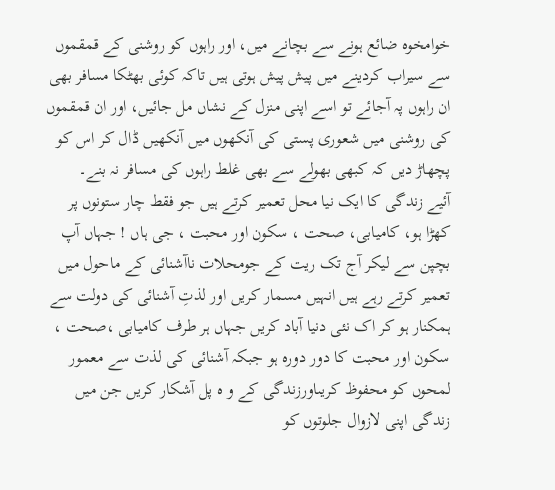خوامخوہ ضائع ہونے سے بچانے میں، اور راہوں کو روشنی کے قمقموں سے سیراب کردینے میں پیش پیش ہوتی ہیں تاکہ کوئی بھٹکا مسافر بھی ان راہوں پہ آجائے تو اسے اپنی منزل کے نشاں مل جائیں، اور ان قمقموں کی روشنی میں شعوری پستی کی آنکھوں میں آنکھیں ڈال کر اس کو پچھاڑ دیں کہ کبھی بھولے سے بھی غلط راہوں کی مسافر نہ بنے۔
آئیے زندگی کا ایک نیا محل تعمیر کرتے ہیں جو فقط چار ستونوں پر کھڑا ہو، کامیابی، صحت ، سکون اور محبت ، جی ہاں ! جہاں آپ بچپن سے لیکر آج تک ریت کے جومحلات ناآشنائی کے ماحول میں تعمیر کرتے رہے ہیں انہیں مسمار کریں اور لذتِ آشنائی کی دولت سے ہمکنار ہو کر اک نئی دنیا آباد کریں جہاں ہر طرف کامیابی ،صحت ، سکون اور محبت کا دور دورہ ہو جبکہ آشنائی کی لذت سے معمور لمحوں کو محفوظ کریںاورزندگی کے و ہ پل آشکار کریں جن میں زندگی اپنی لازوال جلوتوں کو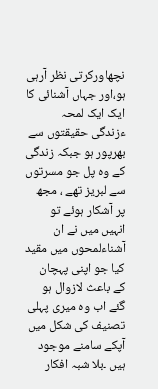نچھاورکرتی نظر آرہی ہو،اور جہاں آشنائی کا ایک ایک لمحہ ءزندگی حقیقتوں سے بھرپور ہو جبکہ زندگی کے وہ پل جو مسرتوں سے لبریز تھے ، مجھ پر آشکار ہوئے تو انہیں میں نے ان آشناءلمحوں میں مقید کیا جو اپنی پہچان کے باعث لازوال ہو گئے اب وہ میری پہلی تصنیف کی شکل میں آپکے سامنے موجود ہیں ۔بلا شبہ افکار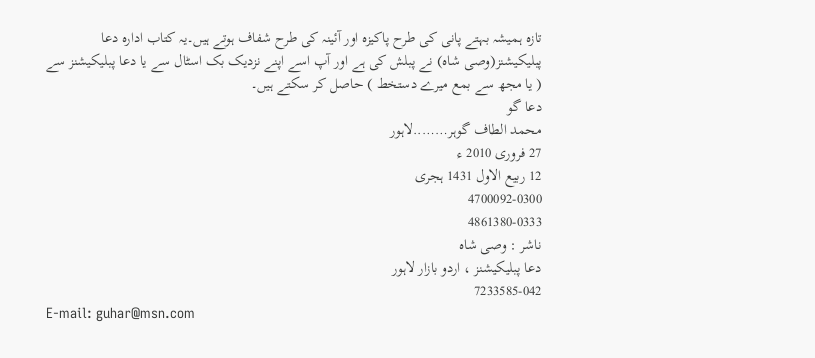تازہ ہمیشہ بہتے پانی کی طرح پاکیزہ اور آئینہ کی طرح شفاف ہوتے ہیں۔یہ کتاب ادارہ دعا پبلیکیشنز(وصی شاہ) نے پبلش کی ہے اور آپ اسے اپنے نزدیک بک اسٹال سے یا دعا پبلیکیشنز سے ( یا مجھ سے بمع میرے دستخط ) حاصل کر سکتے ہیں۔
دعا گو
محمد الطاف گوہر……..لاہور
27 فروری 2010 ء
12 ربیع الاول 1431 ہجری
4700092-0300
4861380-0333
ناشر : وصی شاہ
دعا پبلیکیشنز ، اردو بازار لاہور
7233585-042
E-mail: guhar@msn.com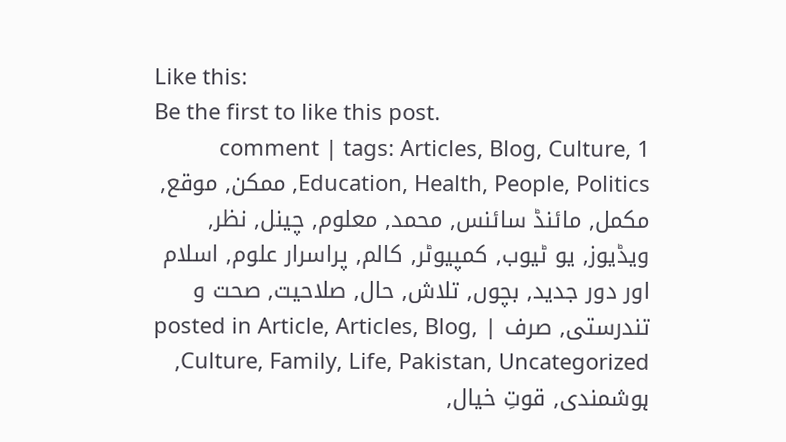Like this:
Be the first to like this post.
1 comment | tags: Articles, Blog, Culture, Education, Health, People, Politics, ممکن, موقع, مکمل, مائنڈ سائنس, محمد, معلوم, چینل, نظر, ویڈیوز, یو ٹیوب, کمپیوٹر, کالم, پراسرار علوم, اسلام اور دور جدید, بچوں, تلاش, حال, صلاحیت, صحت و تندرستی, صرف | posted in Article, Articles, Blog, Culture, Family, Life, Pakistan, Uncategorized, ہوشمندی, قوتِ خیال,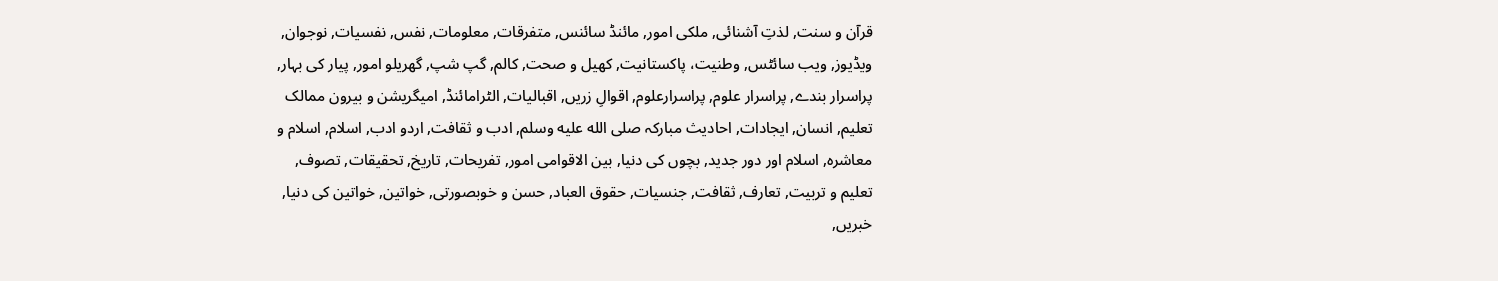قرآن و سنت, لذتِ آشنائی, ملکی امور, مائنڈ سائنس, متفرقات, معلومات, نفس, نفسیات, نوجوان, ویڈیوز, ویب سائٹس, وطنیت، پاکستانیت, کھیل و صحت, کالم, گپ شپ, گھریلو امور, پیار کی بہار, پراسرار بندے, پراسرار علوم, پراسرارعلوم, اقوالِ زریں, اقبالیات, الٹرامائنڈ, امیگریشن و بیرون ممالک تعلیم, انسان, ایجادات, احادیث مبارکہ صلى الله عليه وسلم, ادب و ثقافت, اردو ادب, اسلام, اسلام و معاشرہ, اسلام اور دور جدید, بچوں کی دنیا, بین الاقوامی امور, تفریحات, تاریخ, تحقیقات, تصوف, تعلیم و تربیت, تعارف, ثقافت, جنسیات, حقوق العباد, حسن و خوبصورتی, خواتین, خواتین کی دنیا, خبریں,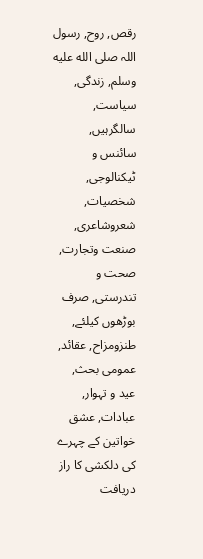رقص, روح, رسول اللہ صلى الله عليه وسلم, زندگی, سیاست, سالگرہیں, سائنس و ٹیکنالوجی, شخصیات, شعروشاعری, صنعت وتجارت, صحت و تندرستی, صرف بوڑھوں کیلئے, طنزومزاح, عقائد, عمومی بحث, عید و تہوار, عبادات, عشق
خواتین کے چہرے کی دلکشی کا راز دریافت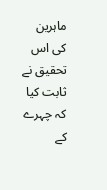ماہرین کی اس تحقیق نے ثابت کیا کہ چہرے کے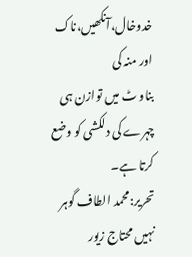خدوخال،آنکھیں،ناک اور منہ کی
بناو ٹ میں توازن ہی چہرے کی دلکشی کو وضع کرتا ہے۔
تحریر:محمد الطاف گوہر
نہیں محتاج زیور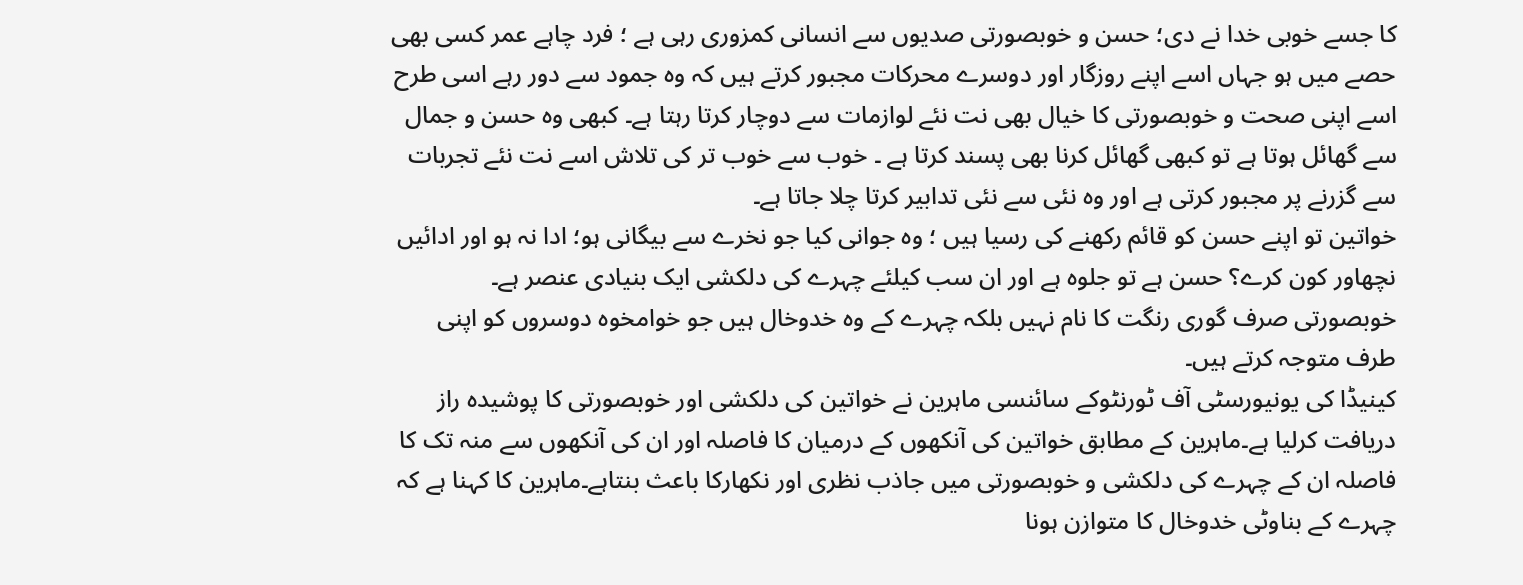کا جسے خوبی خدا نے دی؛ حسن و خوبصورتی صدیوں سے انسانی کمزوری رہی ہے ؛ فرد چاہے عمر کسی بھی حصے میں ہو جہاں اسے اپنے روزگار اور دوسرے محرکات مجبور کرتے ہیں کہ وہ جمود سے دور رہے اسی طرح اسے اپنی صحت و خوبصورتی کا خیال بھی نت نئے لوازمات سے دوچار کرتا رہتا ہے۔ کبھی وہ حسن و جمال سے گھائل ہوتا ہے تو کبھی گھائل کرنا بھی پسند کرتا ہے ۔ خوب سے خوب تر کی تلاش اسے نت نئے تجربات سے گزرنے پر مجبور کرتی ہے اور وہ نئی سے نئی تدابیر کرتا چلا جاتا ہے۔
خواتین تو اپنے حسن کو قائم رکھنے کی رسیا ہیں ؛ وہ جوانی کیا جو نخرے سے بیگانی ہو؛ ادا نہ ہو اور ادائیں نچھاور کون کرے؟ حسن ہے تو جلوہ ہے اور ان سب کیلئے چہرے کی دلکشی ایک بنیادی عنصر ہے۔ خوبصورتی صرف گوری رنگت کا نام نہیں بلکہ چہرے کے وہ خدوخال ہیں جو خوامخوہ دوسروں کو اپنی طرف متوجہ کرتے ہیں۔
کینیڈا کی یونیورسٹی آف ٹورنٹوکے سائنسی ماہرین نے خواتین کی دلکشی اور خوبصورتی کا پوشیدہ راز دریافت کرلیا ہے۔ماہرین کے مطابق خواتین کی آنکھوں کے درمیان کا فاصلہ اور ان کی آنکھوں سے منہ تک کا فاصلہ ان کے چہرے کی دلکشی و خوبصورتی میں جاذب نظری اور نکھارکا باعث بنتاہے۔ماہرین کا کہنا ہے کہ چہرے کے بناوٹی خدوخال کا متوازن ہونا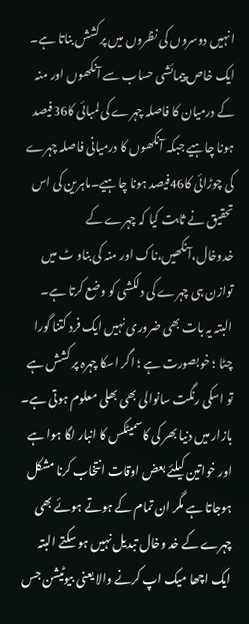انہیں دوسروں کی نظروں میں پرکشش بناتا ہے۔ ایک خاص پیمائشی حساب سے آنکھوں اور منہ کے درمیان کا فاصلہ چہرے کی لمبائی کا36فیصد ہونا چاہیے جبکہ آنکھوں کا درمیانی فاصلہ چہرے کی چوڑائی کا46فیصد ہونا چاہیے۔ماہرین کی اس تحقیق نے ثابت کیا کہ چہرے کے خدوخال،آنکھیں،ناک اور منہ کی بناو ٹ میں توازن ہی چہرے کی دلکشی کو وضع کرتا ہے۔
البتہ یہ بات بھی ضروری نہیں ایک فرد کتنا گورا چٹا ؛ خوبصورت ہے ؛ اگر اسکا چہرہ پر کشش ہے تو اسکی رنگت سانوالی بھی بھلی معلوم ہوتی ہے۔ بازار میں دنیا بھر کی کاسمیٹکس کا انبار لگا ہوا ہے اور خواتین کیلئے بعض اوقات انتخاب کرنا مشکل ہوجاتا ہے مگر ان تمام کے ہوتے ہوئے بھی چہرے کے خد وخال تبدیل نہیں ہو سکتے البتہ ایک اچھا میک اپ کرنے والا یعنی بیوٹیشن جس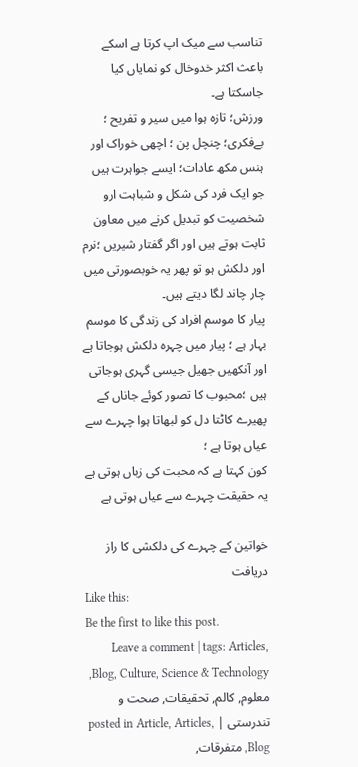تناسب سے میک اپ کرتا ہے اسکے باعث اکثر خدوخال کو نمایاں کیا جاسکتا ہے۔
ورزش؛ تازہ ہوا میں سیر و تفریح ؛ بےفکری؛ چنچل پن ؛ اچھی خوراک اور ہنس مکھ عادات؛ ایسے جواہرت ہیں جو ایک فرد کی شکل و شباہت ارو شخصیت کو تبدیل کرنے میں معاون ثابت ہوتے ہیں اور اگر گفتار شیریں ؛نرم اور دلکش ہو تو پھر یہ خوبصورتی میں چار چاند لگا دیتے ہیں۔
پیار کا موسم افراد کی زندگی کا موسم بہار ہے ؛ پیار میں چہرہ دلکش ہوجاتا ہے اور آنکھیں جھیل جیسی گہری ہوجاتی ہیں ؛محبوب کا تصور کوئے جاناں کے پھیرے کاٹتا دل کو لبھاتا ہوا چہرے سے عیاں ہوتا ہے ؛
کون کہتا ہے کہ محبت کی زباں ہوتی ہے
یہ حقیقت چہرے سے عیاں ہوتی ہے

خواتین کے چہرے کی دلکشی کا راز دریافت
Like this:
Be the first to like this post.
Leave a comment | tags: Articles, Blog, Culture, Science & Technology, معلوم, کالم, تحقیقات, صحت و تندرستی | posted in Article, Articles, Blog, متفرقات,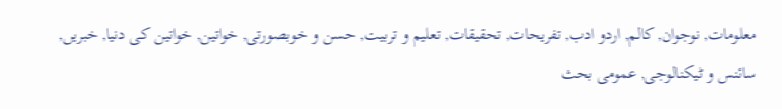معلومات, نوجوان, کالم, اردو ادب, تفریحات, تحقیقات, تعلیم و تربیت, حسن و خوبصورتی, خواتین, خواتین کی دنیا, خبریں, سائنس و ٹیکنالوجی, عمومی بحث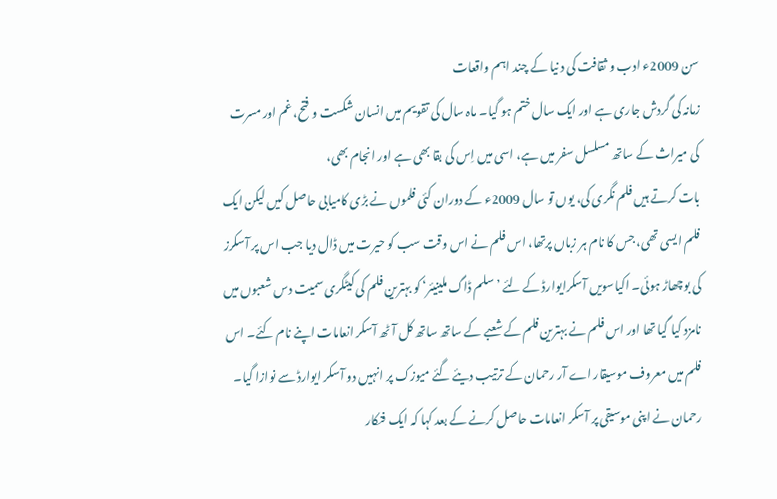سن 2009ء ادب و ثقافت کی د نیا کے چند اہم واقعات
زمانہ کی گردش جاری ہے اور ایک سال ختم ہو گیا۔ ماہ سال کی تقویم میں انسان شکست و فتح، غم اور مسرت کی میراث کے ساتھ مسلسل سفر میں ہے، اسی میں اِس کی بقا بھی ہے اور انجام بھی،
بات کرتے ہیں فلم نگری کی، یوں تو سال 2009ء کے دوران کئی فلموں نے بڑی کامیابی حاصل کیں لیکن ایک فلم ایسی تھی، جس کا نام ہر زباں پرتھا، اس فلم نے اس وقت سب کو حیرت میں ڈال دیا جب اس پر آسکرز کی بوچھاڑ ہوئی۔ اکیاسویں آسکرایوارڈ کے لئے ’سلم ڈاگ ملینیئر‘ کو بہترین فلم کی کیٹگری سمیت دس شعبوں میں نامزد کیا گیا تھا اور اس فلم نے بہترین فلم کے شعبے کے ساتھ ساتھ کل آٹھ آسکر انعامات اپنے نام کئے۔ اس فلم میں معروف موسیقار اے آر رحمان کے ترتیب دیئے گئے میوزک پر انہیں دو آسکر ایوارڈ سے نوازا گیا۔ رحمان نے اپنی موسیقی پر آسکر انعامات حاصل کرنے کے بعد کہا کہ ایک فنکار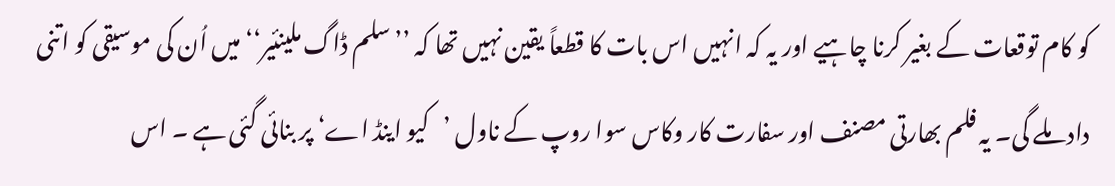کو کام توقعات کے بغیر کرنا چاہیے اور یہ کہ انہیں اس بات کا قطعاً یقین نہیں تھا کہ ’’سلم ڈاگ ملینئیر‘‘ میں اُن کی موسیقی کو اتنی داد ملے گی۔ یہ فلم بھارتی مصنف اور سفارت کار وکاس سوا روپ کے ناول ’کیو اینڈ اے‘ پر بنائی گئی ہے ۔ اس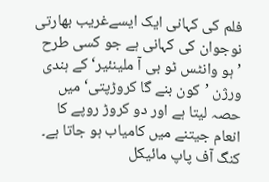فلم کی کہانی ایک ایسےغریب بھارتی نوجوان کی کہانی ہے جو کسی طرح ’ہو وانٹس ٹو بی آ ملینئیر‘ کے ہندی ورژن ’کون بنے گا کروڑپتی‘ میں حصہ لیتا ہے اور دو کروڑ روپے کا انعام جیتنے میں کامیاب ہو جاتا ہے۔
کنگ آف پاپ مائیکل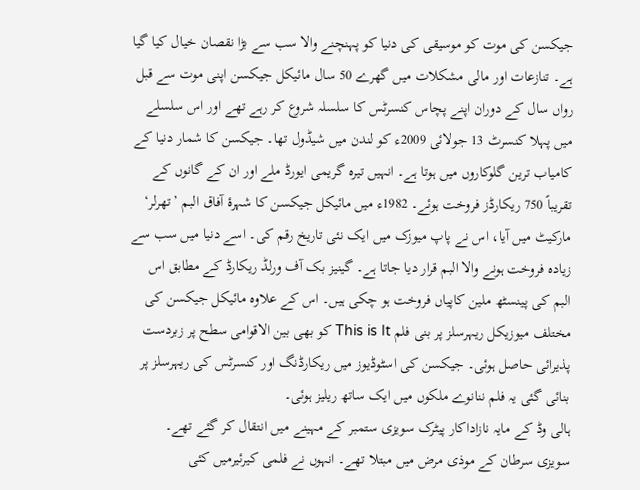جیکسن کی موت کو موسیقی کی دنیا کو پہنچنے والا سب سے بڑا نقصان خیال کیا گیا ہے۔ تنازعات اور مالی مشکلات میں گھرے 50 سال مائیکل جیکسن اپنی موت سے قبل رواں سال کے دوران اپنے پچاس کنسرٹس کا سلسلہ شروع کر رہے تھے اور اس سلسلے میں پہلا کنسرٹ 13 جولائی 2009ء کو لندن میں شیڈول تھا۔ جیکسن کا شمار دنیا کے کامیاب ترین گلوکاروں میں ہوتا ہے۔ انہیں تیرہ گریمی ایورڈ ملے اور ان کے گانوں کے تقریباً 750 ریکارڈز فروخت ہوئے۔ 1982ء میں مائیکل جیکسن کا شہرۂ آفاق البم ’تھرلر‘ مارکیٹ میں آیا، اس نے پاپ میوزک میں ایک نئی تاریخ رقم کی۔ اسے دنیا میں سب سے زیادہ فروخت ہونے والا البم قرار دیا جاتا ہے۔ گینیز بک آف ورلڈ ریکارڈ کے مطابق اس البم کی پینسٹھ ملین کاپیاں فروخت ہو چکی ہیں۔ اس کے علاوہ مائیکل جیکسن کی مختلف میوزیکل ریہرسلز پر بنی فلم This is It کو بھی بین الاقوامی سطح پر زبردست پذیرائی حاصل ہوئی۔ جیکسن کی اسٹوڈیوز میں ریکارڈنگ اور کنسرٹس کی ریہرسلز پر بنائی گئی یہ فلم ننانوے ملکوں میں ایک ساتھ ریلیز ہوئی۔
ہالی وڈ کے مایہ نازاداکار پیٹرک سویزی ستمبر کے مہینے میں انتقال کر گئے تھے۔ سویزی سرطان کے موذی مرض میں مبتلا تھے۔ انہوں نے فلمی کیرئیرمیں کئی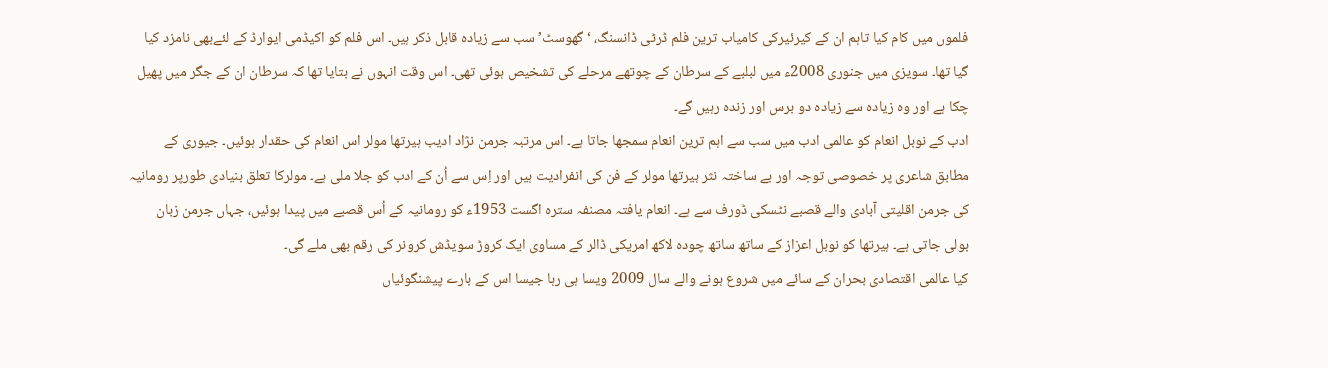فلموں میں کام کیا تاہم ان کے کیرئیرکی کامیاب ترین فلم ڈرٹی ڈانسنگ، ‘گھوسٹ’ سب سے زیادہ قابل ذکر ہیں۔ اس فلم کو اکیڈمی ایوارڈ کے لئےبھی نامزد کیا گیا تھا۔ سویزی میں جنوری 2008ء میں لبلبے کے سرطان کے چوتھے مرحلے کی تشخیص ہوئی تھی۔ اس وقت انہوں نے بتایا تھا کہ سرطان ان کے جگر میں پھیل چکا ہے اور وہ زیادہ سے زیادہ دو برس اور زندہ رہیں گے۔
ادب کے نوبل انعام کو عالمی ادب میں سب سے اہم ترین انعام سمجھا جاتا ہے۔ اس مرتبہ جرمن نژاد ادیب ہیرتھا مولر اس انعام کی حقدار ہوئیں۔ جیوری کے مطابق شاعری پر خصوصی توجہ اور بے ساختہ نثر ہیرتھا مولر کے فن کی انفرادیت ہیں اور اِس سے اُن کے ادب کو جلا ملی ہے۔ مولرکا تعلق بنیادی طورپر رومانیہ کی جرمن اقلیتی آبادی والے قصبے نٹسکی ڈورف سے ہے۔ انعام یافتہ مصنفہ سترہ اگست 1953ء کو رومانیہ کے اُس قصبے میں پیدا ہوئیں، جہاں جرمن زبان بولی جاتی ہے۔ ہیرتھا کو نوبل اعزاز کے ساتھ ساتھ چودہ لاکھ امریکی ڈالر کے مساوی ایک کروڑ سویڈش کرونر کی رقم بھی ملے گی۔
کیا عالمی اقتصادی بحران کے سائے میں شروع ہونے والے سال 2009 ویسا ہی رہا جیسا اس کے بارے پیشنگوئیاں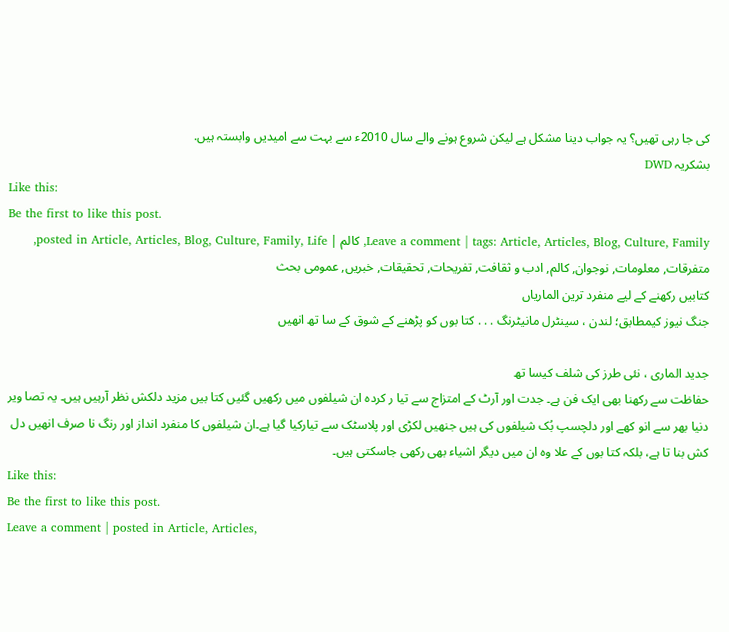کی جا رہی تھیں؟ یہ جواب دینا مشکل ہے لیکن شروع ہونے والے سال 2010ء سے بہت سے امیدیں وابستہ ہیں.
بشکریہ DWD
Like this:
Be the first to like this post.
Leave a comment | tags: Article, Articles, Blog, Culture, Family, کالم | posted in Article, Articles, Blog, Culture, Family, Life, متفرقات, معلومات, نوجوان, کالم, ادب و ثقافت, تفریحات, تحقیقات, خبریں, عمومی بحث
کتابیں رکھنے کے لیے منفرد ترین الماریاں
جنگ نیوز کیمطابق؛ لندن ، سینٹرل مانیٹرنگ . . . کتا بوں کو پڑھنے کے شوق کے سا تھ انھیں

جدید الماری ، نئی طرز کی شلف کیسا تھ
حفاظت سے رکھنا بھی ایک فن ہے۔ جدت اور آرٹ کے امتزاج سے تیا ر کردہ ان شیلفوں میں رکھیں گئیں کتا بیں مزید دلکش نظر آرہیں ہیں۔ یہ تصا ویر دنیا بھر سے انو کھے اور دلچسپ بُک شیلفوں کی ہیں جنھیں لکڑی اور پلاسٹک سے تیارکیا گیا ہے۔ان شیلفوں کا منفرد انداز اور رنگ نا صرف انھیں دل کش بنا تا ہے، بلکہ کتا بوں کے علا وہ ان میں دیگر اشیاء بھی رکھی جاسکتی ہیں۔
Like this:
Be the first to like this post.
Leave a comment | posted in Article, Articles,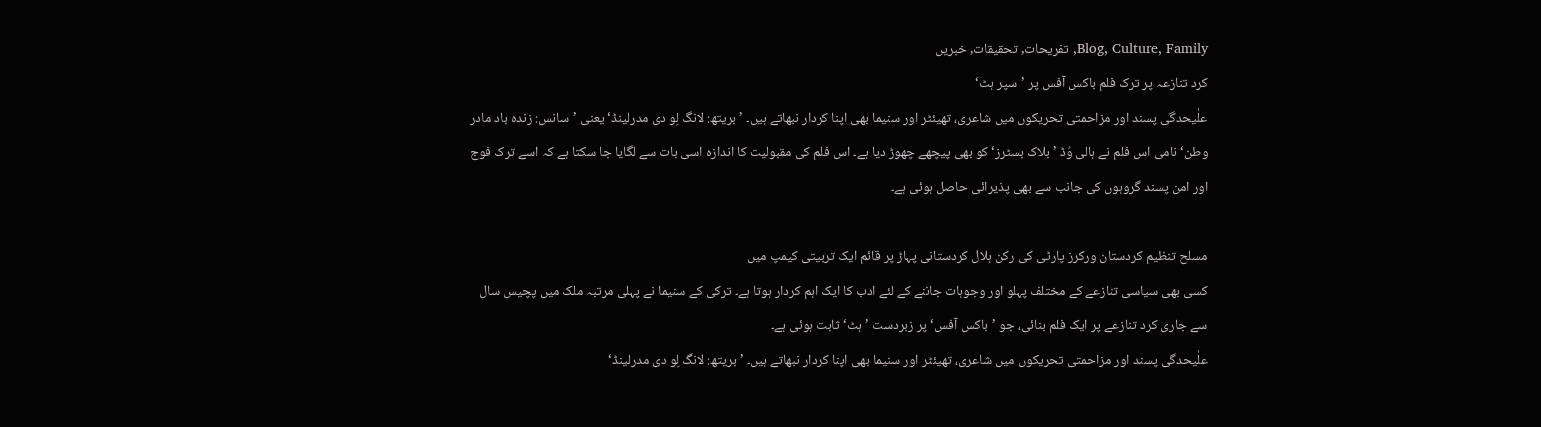Blog, Culture, Family, تفریحات, تحقیقات, خبریں
کرد تنازعہ پر ترک فلم باکس آفس پر ’سپر ہٹ‘
علٰیحدگی پسند اور مزاحمتی تحریکوں میں شاعری، تھیئٹر اور سنیما بھی اپنا کردار نبھاتے ہیں۔ ’بریتھ: لانگ لِو دی مدرلینڈ‘ یعنی ’سانس: زندہ باد مادر وطن‘ نامی اس فلم نے ہالی وُڈ ’بلاک بسٹرز‘ کو بھی پیچھے چھوڑ دیا ہے۔ اس فلم کی مقبولیت کا اندازہ اسی بات سے لگایا جا سکتا ہے کہ اسے ترک فوج اور امن پسند گروہوں کی جانب سے بھی پذیرائی حاصل ہوئی ہے۔

مسلح تنظیم کردستان ورکرز پارٹی کی رکن ہلال کردستانی پہاڑ پر قائم ایک تربیتی کیمپ میں
کسی بھی سیاسی تنازعے کے مختلف پہلو اور وجوہات جاننے کے لئے ادب کا ایک اہم کردار ہوتا ہے۔ ترکی کے سنیما نے پہلی مرتبہ ملک میں پچیس سال سے جاری کرد تنازعے پر ایک فلم بنائی، جو ’باکس آفس‘ پر زبردست ’ہٹ‘ ثابت ہوئی ہے۔
علٰیحدگی پسند اور مزاحمتی تحریکوں میں شاعری، تھیئٹر اور سنیما بھی اپنا کردار نبھاتے ہیں۔ ’بریتھ: لانگ لِو دی مدرلینڈ‘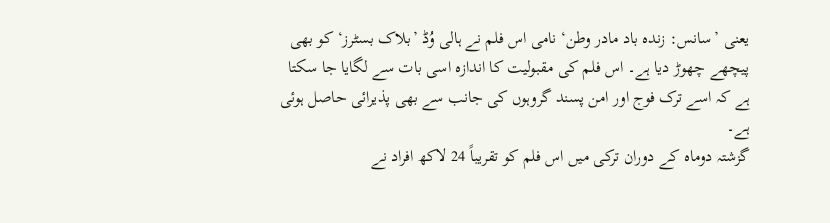یعنی ’سانس: زندہ باد مادر وطن‘ نامی اس فلم نے ہالی وُڈ ’بلاک بسٹرز‘ کو بھی پیچھے چھوڑ دیا ہے۔ اس فلم کی مقبولیت کا اندازہ اسی بات سے لگایا جا سکتا ہے کہ اسے ترک فوج اور امن پسند گروہوں کی جانب سے بھی پذیرائی حاصل ہوئی ہے۔
گزشتہ دوماہ کے دوران ترکی میں اس فلم کو تقریباً 24 لاکھ افراد نے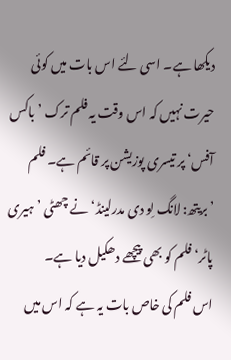دیکھا ہے۔ اسی لئے اس بات میں کوئی حیرت نہیں کہ اس وقت یہ فلم ترک ’باکس آفس‘ پر تیسری پوزیشن پر قائم ہے۔ فلم ’بریتھ: لانگ لِو دی مدرلینڈ‘ نے چھٹی ’ہیری پاٹر‘ فلم کو بھی پیچھے دھکیل دیا ہے۔
اس فلم کی خاص بات یہ ہے کہ اس میں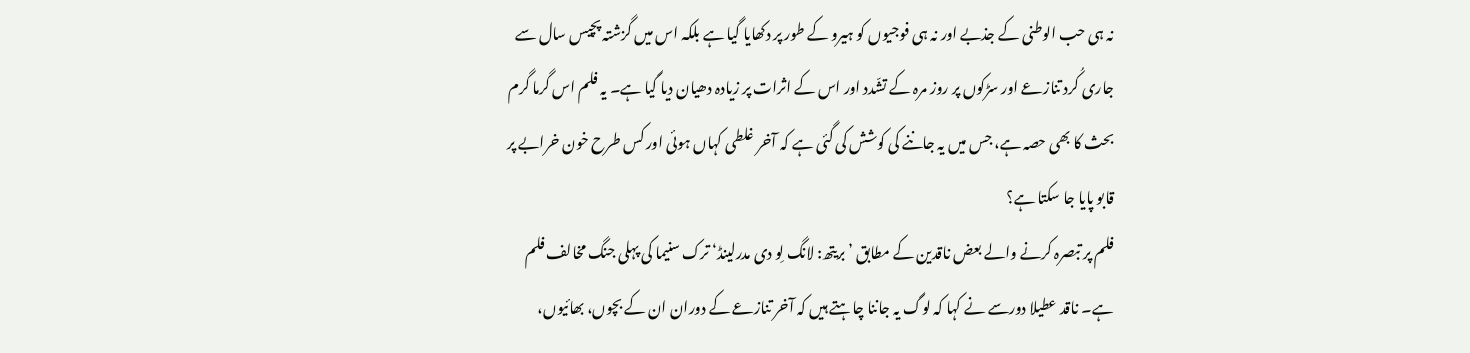نہ ہی حب الوطنی کے جذبے اور نہ ہی فوجیوں کو ہیرو کے طور پر دکھایا گیا ہے بلکہ اس میں گزشتہ پچیس سال سے جاری کُرد تنازعے اور سڑکوں پر روز مرہ کے تشّدد اور اس کے اثرات پر زیادہ دھیان دیا گیا ہے۔ یہ فلم اس گرما گرم بحث کا بھی حصہ ہے، جس میں یہ جاننے کی کوشش کی گئی ہے کہ آخر غلطی کہاں ہوئی اور کس طرح خون خرابے پر قابو پایا جا سکتا ہے؟
فلم پر تبصرہ کرنے والے بعض ناقدین کے مطابق ’بریتھ: لانگ لِو دی مدرلینڈ‘ ترک سنیما کی پہلی جنگ مخالف فلم ہے۔ ناقد عطیلا دورسے نے کہا کہ لوگ یہ جاننا چاہتے ہیں کہ آخر تنازعے کے دوران ان کے بچوں، بھائیوں،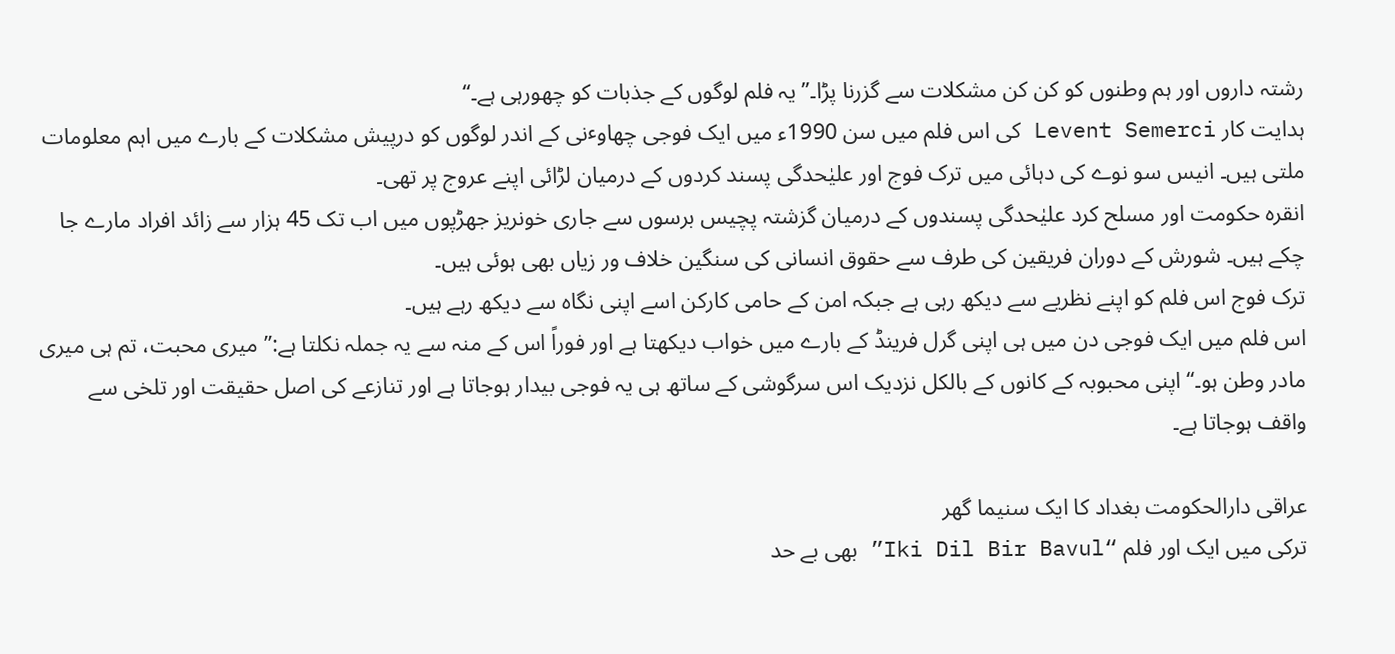رشتہ داروں اور ہم وطنوں کو کن کن مشکلات سے گزرنا پڑا۔’’یہ فلم لوگوں کے جذبات کو چھورہی ہے۔‘‘
ہدایت کار Levent Semerci کی اس فلم میں سن 1990ء میں ایک فوجی چھاوٴنی کے اندر لوگوں کو درپیش مشکلات کے بارے میں اہم معلومات ملتی ہیں۔ انیس سو نوے کی دہائی میں ترک فوج اور علیٰحدگی پسند کردوں کے درمیان لڑائی اپنے عروج پر تھی۔
انقرہ حکومت اور مسلح کرد علیٰحدگی پسندوں کے درمیان گزشتہ پچیس برسوں سے جاری خونریز جھڑپوں میں اب تک 45 ہزار سے زائد افراد مارے جا چکے ہیں۔ شورش کے دوران فریقین کی طرف سے حقوق انسانی کی سنگین خلاف ور زیاں بھی ہوئی ہیں۔
ترک فوج اس فلم کو اپنے نظریے سے دیکھ رہی ہے جبکہ امن کے حامی کارکن اسے اپنی نگاہ سے دیکھ رہے ہیں۔
اس فلم میں ایک فوجی دن میں ہی اپنی گرل فرینڈ کے بارے میں خواب دیکھتا ہے اور فوراً اس کے منہ سے یہ جملہ نکلتا ہے:’’میری محبت، تم ہی میری مادر وطن ہو۔‘‘ اپنی محبوبہ کے کانوں کے بالکل نزدیک اس سرگوشی کے ساتھ ہی یہ فوجی بیدار ہوجاتا ہے اور تنازعے کی اصل حقیقت اور تلخی سے واقف ہوجاتا ہے۔

عراقی دارالحکومت بغداد کا ایک سنیما گھر
ترکی میں ایک اور فلم “Iki Dil Bir Bavul” بھی بے حد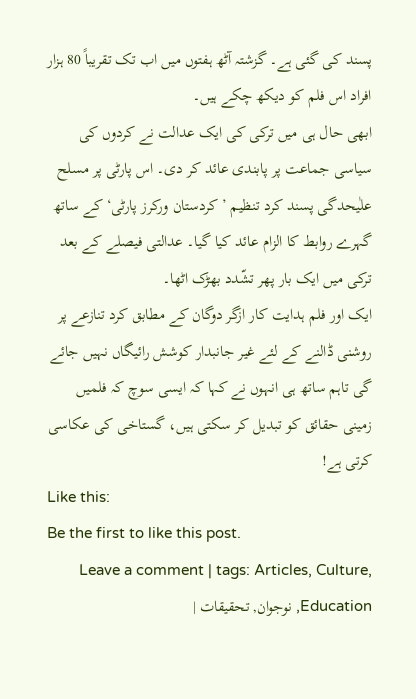پسند کی گئی ہے۔ گزشتہ آٹھ ہفتوں میں اب تک تقریباً 80 ہزار افراد اس فلم کو دیکھ چکے ہیں۔
ابھی حال ہی میں ترکی کی ایک عدالت نے کردوں کی سیاسی جماعت پر پابندی عائد کر دی۔ اس پارٹی پر مسلح علٰیحدگی پسند کرد تنظیم ’کردستان ورکرز پارٹی‘ کے ساتھ گہرے روابط کا الزام عائد کیا گیا۔ عدالتی فیصلے کے بعد ترکی میں ایک بار پھر تشّدد بھڑک اٹھا۔
ایک اور فلم ہدایت کار ازگر دوگان کے مطابق کرد تنازعے پر روشنی ڈالنے کے لئے غیر جانبدار کوشش رائیگاں نہیں جائے گی تاہم ساتھ ہی انہوں نے کہا کہ ایسی سوچ کہ فلمیں زمینی حقائق کو تبدیل کر سکتی ہیں، گستاخی کی عکاسی کرتی ہے!
Like this:
Be the first to like this post.
Leave a comment | tags: Articles, Culture, Education, نوجوان, تحقیقات |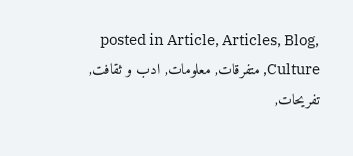posted in Article, Articles, Blog, Culture, متفرقات, معلومات, ادب و ثقافت, تفریحات,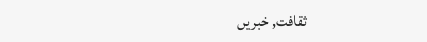ثقافت, خبریں